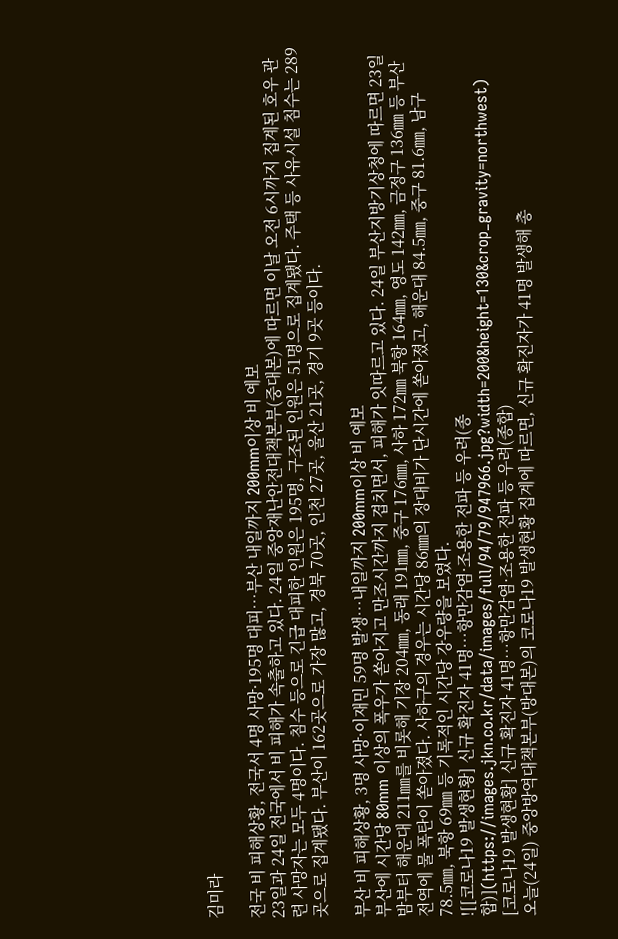김미라

전국 비 피해상황, 전국서 4명 사망·195명 대피…부산 내일까지 200mm이상 비 예보
23일과 24일 전국에서 비 피해가 속출하고 있다. 24일 중앙재난안전대책본부(중대본)에 따르면 이날 오전 6시까지 집계된 호우 관련 사망자는 모두 4명이다. 침수 등으로 긴급 대피한 인원은 195명, 구조된 인원은 51명으로 집계됐다. 주택 등 사유시설 침수는 289곳으로 집계됐다. 부산이 162곳으로 가장 많고, 경북 70곳, 인천 27곳, 울산 21곳, 경기 9곳 등이다.

부산 비 피해상황, 3명 사망·이재민 59명 발생…내일까지 200mm이상 비 예보
부산에 시간당 80mm 이상의 폭우가 쏟아지고 만조시간까지 겹치면서, 피해가 잇따르고 있다. 24일 부산지방기상청에 따르면 23일 밤부터 해운대 211㎜를 비롯해 기장 204㎜, 동래 191㎜, 중구 176㎜, 사하 172㎜ 북항 164㎜, 영도 142㎜, 금정구 136㎜ 등 부산 전역에 물 폭탄이 쏟아졌다. 사하구의 경우는 시간당 86㎜의 장대비가 단시간에 쏟아졌고, 해운대 84.5㎜, 중구 81.6㎜, 남구 78.5㎜, 북항 69㎜ 등 기록적인 시간당 강우량을 보였다.
![[코로나19 발생현황] 신규 확진자 41명…항만감염·조용한 전파 등 우려(종합)](https://images.jkn.co.kr/data/images/full/94/79/947966.jpg?width=200&height=130&crop_gravity=northwest)
[코로나19 발생현황] 신규 확진자 41명…항만감염·조용한 전파 등 우려(종합)
오늘(24일) 중앙방역대책본부(방대본)의 코로나19 발생현황 집계에 따르면, 신규 확진자가 41명 발생해 총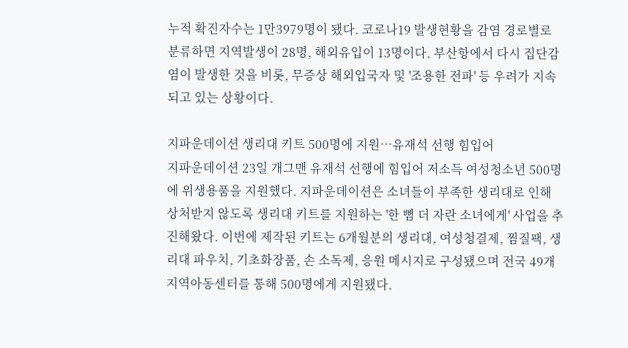누적 확진자수는 1만3979명이 됐다. 코로나19 발생현황을 감염 경로별로 분류하면 지역발생이 28명, 해외유입이 13명이다. 부산항에서 다시 집단감염이 발생한 것을 비롯, 무증상 해외입국자 및 '조용한 전파' 등 우려가 지속되고 있는 상황이다.

지파운데이션 생리대 키트 500명에 지원…유재석 선행 힘입어
지파운데이션 23일 개그맨 유재석 선행에 힘입어 저소득 여성청소년 500명에 위생용품을 지원했다. 지파운데이션은 소녀들이 부족한 생리대로 인해 상처받지 않도록 생리대 키트를 지원하는 '한 뼘 더 자란 소녀에게' 사업을 추진해왔다. 이번에 제작된 키트는 6개월분의 생리대, 여성청결제, 찜질팩, 생리대 파우치, 기초화장품, 손 소독제, 응원 메시지로 구성됐으며 전국 49개 지역아동센터를 통해 500명에게 지원됐다.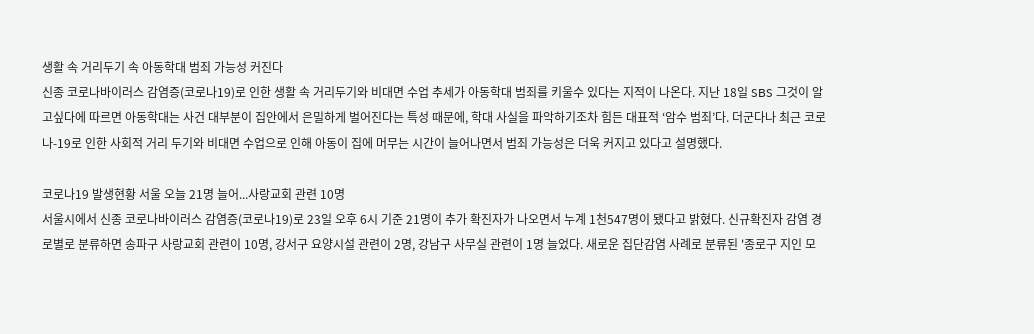생활 속 거리두기 속 아동학대 범죄 가능성 커진다
신종 코로나바이러스 감염증(코로나19)로 인한 생활 속 거리두기와 비대면 수업 추세가 아동학대 범죄를 키울수 있다는 지적이 나온다. 지난 18일 SBS 그것이 알고싶다에 따르면 아동학대는 사건 대부분이 집안에서 은밀하게 벌어진다는 특성 때문에, 학대 사실을 파악하기조차 힘든 대표적 ‘암수 범죄’다. 더군다나 최근 코로나-19로 인한 사회적 거리 두기와 비대면 수업으로 인해 아동이 집에 머무는 시간이 늘어나면서 범죄 가능성은 더욱 커지고 있다고 설명했다.

코로나19 발생현황 서울 오늘 21명 늘어...사랑교회 관련 10명
서울시에서 신종 코로나바이러스 감염증(코로나19)로 23일 오후 6시 기준 21명이 추가 확진자가 나오면서 누계 1천547명이 됐다고 밝혔다. 신규확진자 감염 경로별로 분류하면 송파구 사랑교회 관련이 10명, 강서구 요양시설 관련이 2명, 강남구 사무실 관련이 1명 늘었다. 새로운 집단감염 사례로 분류된 '종로구 지인 모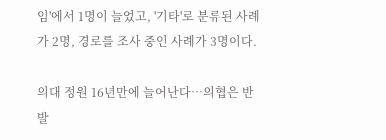임'에서 1명이 늘었고, '기타'로 분류된 사례가 2명, 경로를 조사 중인 사례가 3명이다.

의대 정원 16년만에 늘어난다…의협은 반발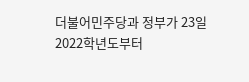더불어민주당과 정부가 23일 2022학년도부터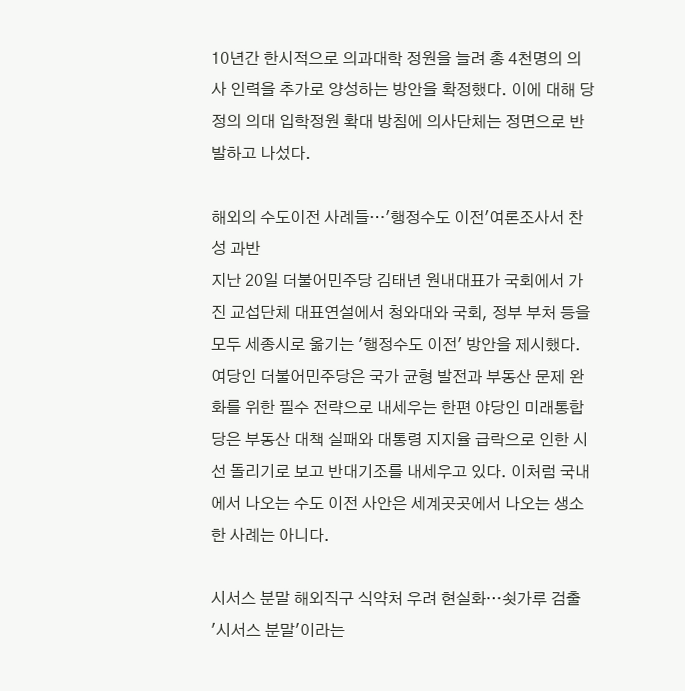10년간 한시적으로 의과대학 정원을 늘려 총 4천명의 의사 인력을 추가로 양성하는 방안을 확정했다. 이에 대해 당정의 의대 입학정원 확대 방침에 의사단체는 정면으로 반발하고 나섰다.

해외의 수도이전 사례들…'행정수도 이전'여론조사서 찬성 과반
지난 20일 더불어민주당 김태년 원내대표가 국회에서 가진 교섭단체 대표연설에서 청와대와 국회, 정부 부처 등을 모두 세종시로 옮기는 '행정수도 이전' 방안을 제시했다. 여당인 더불어민주당은 국가 균형 발전과 부동산 문제 완화를 위한 필수 전략으로 내세우는 한편 야당인 미래통합당은 부동산 대책 실패와 대통령 지지율 급락으로 인한 시선 돌리기로 보고 반대기조를 내세우고 있다. 이처럼 국내에서 나오는 수도 이전 사안은 세계곳곳에서 나오는 생소한 사례는 아니다.

시서스 분말 해외직구 식약처 우려 현실화…쇳가루 검출
'시서스 분말'이라는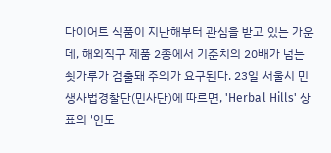다이어트 식품이 지난해부터 관심을 받고 있는 가운데, 해외직구 제품 2종에서 기준치의 20배가 넘는 쇳가루가 검출돼 주의가 요구된다. 23일 서울시 민생사법경찰단(민사단)에 따르면, 'Herbal Hills' 상표의 '인도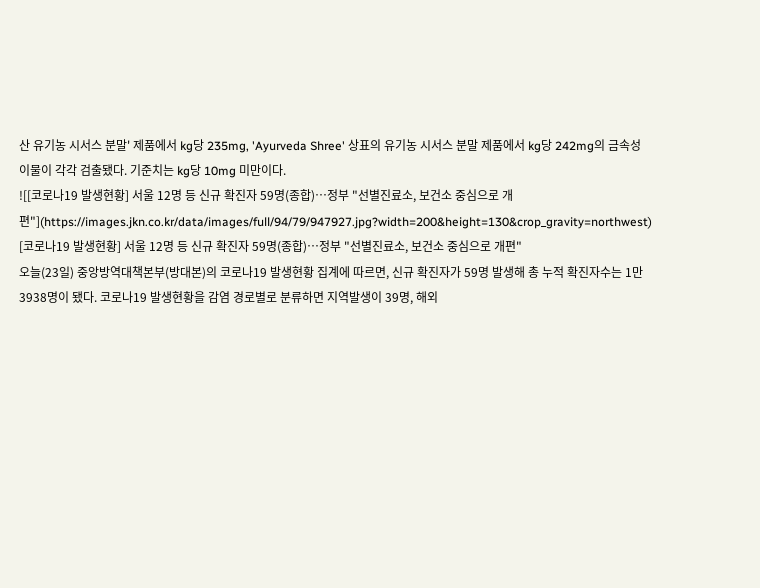산 유기농 시서스 분말' 제품에서 kg당 235mg, 'Ayurveda Shree' 상표의 유기농 시서스 분말 제품에서 kg당 242mg의 금속성 이물이 각각 검출됐다. 기준치는 kg당 10mg 미만이다.
![[코로나19 발생현황] 서울 12명 등 신규 확진자 59명(종합)…정부 "선별진료소, 보건소 중심으로 개편"](https://images.jkn.co.kr/data/images/full/94/79/947927.jpg?width=200&height=130&crop_gravity=northwest)
[코로나19 발생현황] 서울 12명 등 신규 확진자 59명(종합)…정부 "선별진료소, 보건소 중심으로 개편"
오늘(23일) 중앙방역대책본부(방대본)의 코로나19 발생현황 집계에 따르면, 신규 확진자가 59명 발생해 총 누적 확진자수는 1만3938명이 됐다. 코로나19 발생현황을 감염 경로별로 분류하면 지역발생이 39명, 해외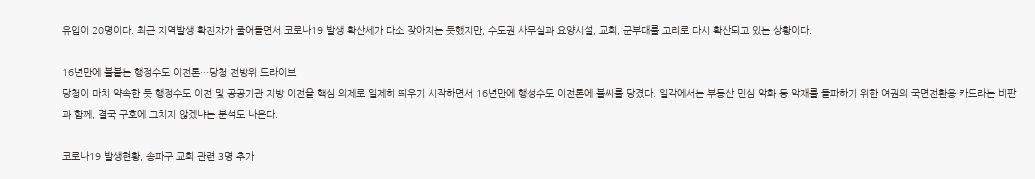유입이 20명이다. 최근 지역발생 확진자가 줄어들면서 코로나19 발생 확산세가 다소 잦아지는 듯했지만, 수도권 사무실과 요양시설, 교회, 군부대를 고리로 다시 확산되고 있는 상황이다.

16년만에 불붙는 행정수도 이전론…당청 전방위 드라이브
당청이 마치 약속한 듯 행정수도 이전 및 공공기관 지방 이전을 핵심 의제로 일제히 띄우기 시작하면서 16년만에 행성수도 이전론에 불씨를 당겼다. 일각에서는 부동산 민심 악화 등 악재를 돌파하기 위한 여권의 국면전환용 카드라는 비판과 함께, 결국 구호에 그치지 않겠냐는 분석도 나온다.

코로나19 발생현황, 송파구 교회 관련 3명 추가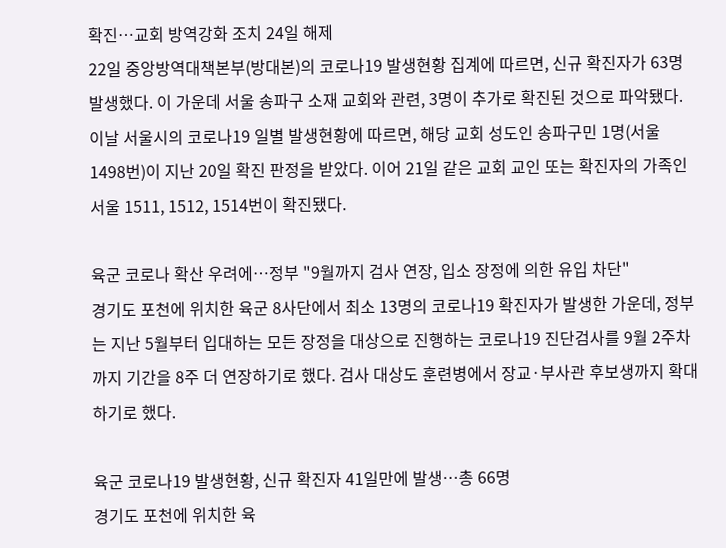확진…교회 방역강화 조치 24일 해제
22일 중앙방역대책본부(방대본)의 코로나19 발생현황 집계에 따르면, 신규 확진자가 63명 발생했다. 이 가운데 서울 송파구 소재 교회와 관련, 3명이 추가로 확진된 것으로 파악됐다. 이날 서울시의 코로나19 일별 발생현황에 따르면, 해당 교회 성도인 송파구민 1명(서울 1498번)이 지난 20일 확진 판정을 받았다. 이어 21일 같은 교회 교인 또는 확진자의 가족인 서울 1511, 1512, 1514번이 확진됐다.

육군 코로나 확산 우려에…정부 "9월까지 검사 연장, 입소 장정에 의한 유입 차단"
경기도 포천에 위치한 육군 8사단에서 최소 13명의 코로나19 확진자가 발생한 가운데, 정부는 지난 5월부터 입대하는 모든 장정을 대상으로 진행하는 코로나19 진단검사를 9월 2주차까지 기간을 8주 더 연장하기로 했다. 검사 대상도 훈련병에서 장교·부사관 후보생까지 확대하기로 했다.

육군 코로나19 발생현황, 신규 확진자 41일만에 발생…총 66명
경기도 포천에 위치한 육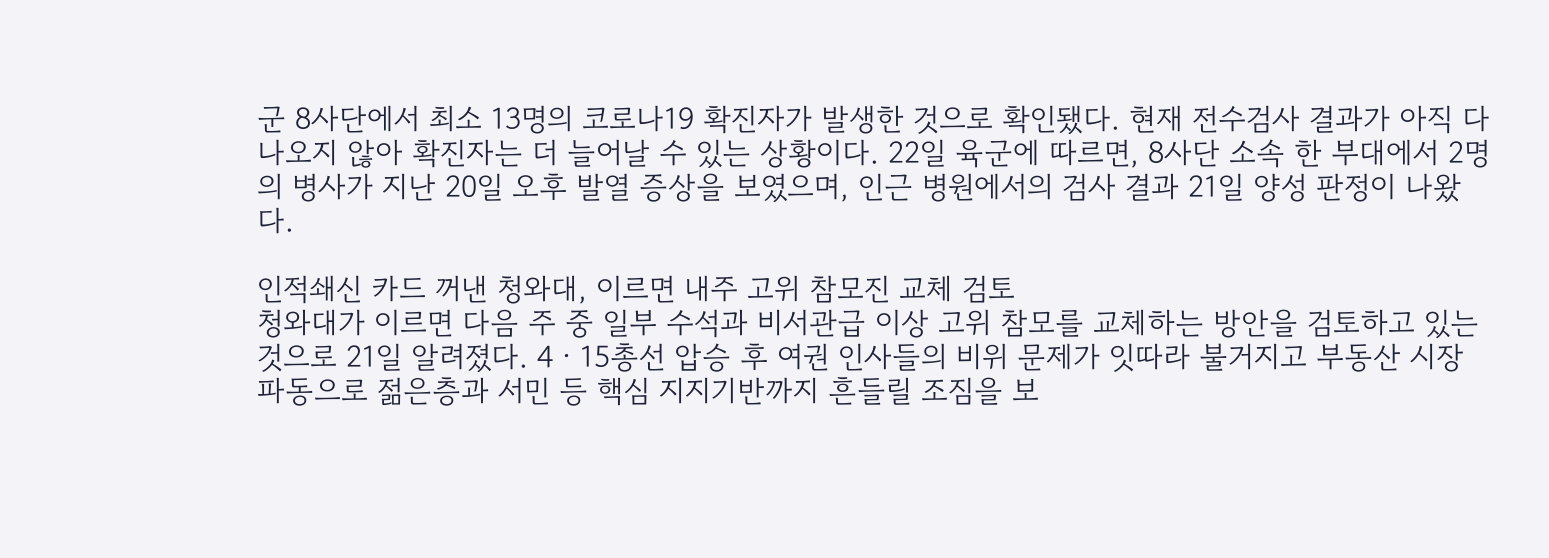군 8사단에서 최소 13명의 코로나19 확진자가 발생한 것으로 확인됐다. 현재 전수검사 결과가 아직 다 나오지 않아 확진자는 더 늘어날 수 있는 상황이다. 22일 육군에 따르면, 8사단 소속 한 부대에서 2명의 병사가 지난 20일 오후 발열 증상을 보였으며, 인근 병원에서의 검사 결과 21일 양성 판정이 나왔다.

인적쇄신 카드 꺼낸 청와대, 이르면 내주 고위 참모진 교체 검토
청와대가 이르면 다음 주 중 일부 수석과 비서관급 이상 고위 참모를 교체하는 방안을 검토하고 있는 것으로 21일 알려졌다. 4ㆍ15총선 압승 후 여권 인사들의 비위 문제가 잇따라 불거지고 부동산 시장 파동으로 젊은층과 서민 등 핵심 지지기반까지 흔들릴 조짐을 보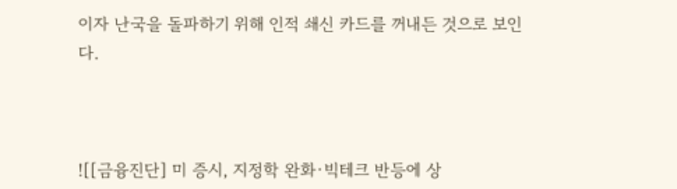이자 난국을 돌파하기 위해 인적 쇄신 카드를 꺼내든 것으로 보인다.



![[금융진단] 미 증시, 지정학 완화·빅테크 반등에 상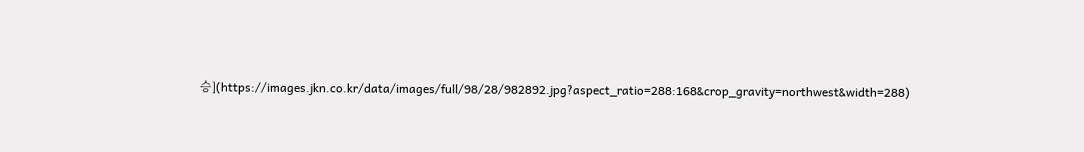승](https://images.jkn.co.kr/data/images/full/98/28/982892.jpg?aspect_ratio=288:168&crop_gravity=northwest&width=288)